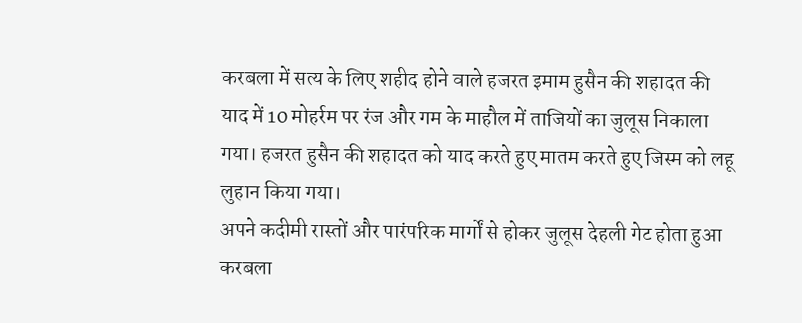करबला में सत्य के लिए शहीद होने वाले हजरत इमाम हुसैन की शहादत की याद में 10 मोहर्रम पर रंज और गम के माहौल में ताजियों का जुलूस निकाला गया। हजरत हुसैन की शहादत को याद करते हुए मातम करते हुए जिस्म को लहू लुहान किया गया।
अपने कदीमी रास्तों और पारंपरिक मार्गों से होकर जुलूस देहली गेट होता हुआ करबला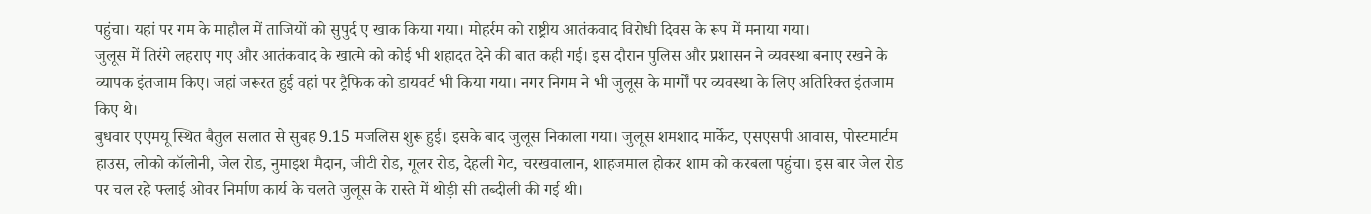पहुंचा। यहां पर गम के माहौल में ताजियों को सुपुर्द ए खाक किया गया। मोहर्रम को राष्ट्रीय आतंकवाद विरोधी दिवस के रूप में मनाया गया।
जुलूस में तिरंगे लहराए गए और आतंकवाद के खात्मे को कोई भी शहादत देने की बात कही गई। इस दौरान पुलिस और प्रशासन ने व्यवस्था बनाए रखने के व्यापक इंतजाम किए। जहां जरूरत हुई वहां पर ट्रैफिक को डायवर्ट भी किया गया। नगर निगम ने भी जुलूस के मार्गों पर व्यवस्था के लिए अतिरिक्त इंतजाम किए थे।
बुधवार एएमयू स्थित बैतुल सलात से सुबह 9.15 मजलिस शुरू हुई। इसके बाद जुलूस निकाला गया। जुलूस शमशाद मार्केट, एसएसपी आवास, पोस्टमार्टम हाउस, लोको कॉलोनी, जेल रोड, नुमाइश मैदान, जीटी रोड, गूलर रोड, देहली गेट, चरखवालान, शाहजमाल होकर शाम को करबला पहुंचा। इस बार जेल रोड पर चल रहे फ्लाई ओवर निर्माण कार्य के चलते जुलूस के रास्ते में थोड़ी सी तब्दीली की गई थी।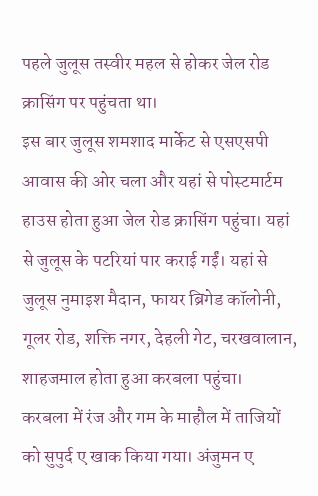पहले जुलूस तस्वीर महल से होकर जेल रोड क्रासिंग पर पहुंचता था।
इस बार जुलूस शमशाद मार्केट से एसएसपी आवास की ओर चला और यहां से पोस्टमार्टम हाउस होता हुआ जेल रोड क्रासिंग पहुंचा। यहां से जुलूस के पटरियां पार कराई गईं। यहां से जुलूस नुमाइश मैदान, फायर ब्रिगेड कॉलोनी, गूलर रोड, शक्ति नगर, देहली गेट, चरखवालान, शाहजमाल होता हुआ करबला पहुंचा।
करबला में रंज और गम के माहौल में ताजियों को सुपुर्द ए खाक किया गया। अंजुमन ए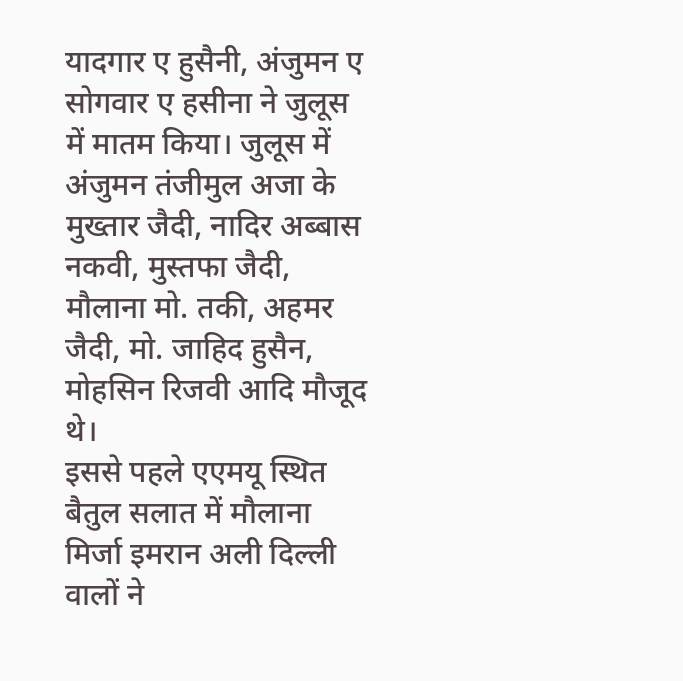यादगार ए हुसैनी, अंजुमन ए सोगवार ए हसीना ने जुलूस में मातम किया। जुलूस में अंजुमन तंजीमुल अजा के मुख्तार जैदी, नादिर अब्बास नकवी, मुस्तफा जैदी, मौलाना मो. तकी, अहमर जैदी, मो. जाहिद हुसैन, मोहसिन रिजवी आदि मौजूद थे।
इससे पहले एएमयू स्थित बैतुल सलात में मौलाना मिर्जा इमरान अली दिल्ली वालों ने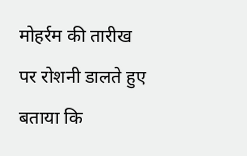मोहर्रम की तारीख पर रोशनी डालते हुए बताया कि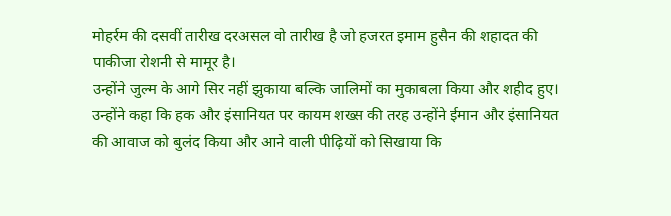मोहर्रम की दसवीं तारीख दरअसल वो तारीख है जो हजरत इमाम हुसैन की शहादत की पाकीजा रोशनी से मामूर है।
उन्होंने जुल्म के आगे सिर नहीं झुकाया बल्कि जालिमों का मुकाबला किया और शहीद हुए।
उन्होंने कहा कि हक और इंसानियत पर कायम शख्स की तरह उन्होंने ईमान और इंसानियत की आवाज को बुलंद किया और आने वाली पीढ़ियों को सिखाया कि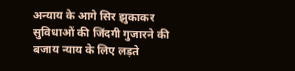अन्याय के आगे सिर झुकाकर सुविधाओं की जिंदगी गुजारने की बजाय न्याय के लिए लड़ते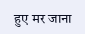हुए मर जाना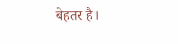बेहतर है।